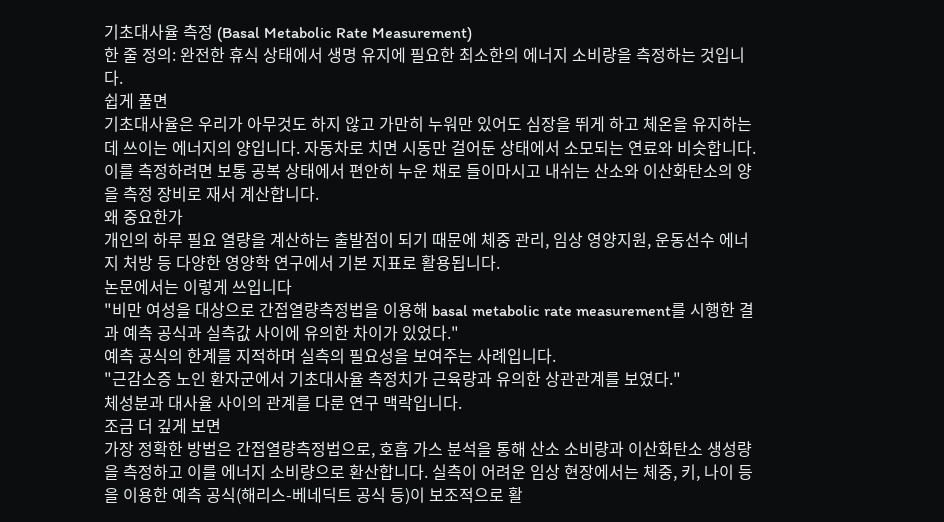기초대사율 측정 (Basal Metabolic Rate Measurement)
한 줄 정의: 완전한 휴식 상태에서 생명 유지에 필요한 최소한의 에너지 소비량을 측정하는 것입니다.
쉽게 풀면
기초대사율은 우리가 아무것도 하지 않고 가만히 누워만 있어도 심장을 뛰게 하고 체온을 유지하는 데 쓰이는 에너지의 양입니다. 자동차로 치면 시동만 걸어둔 상태에서 소모되는 연료와 비슷합니다. 이를 측정하려면 보통 공복 상태에서 편안히 누운 채로 들이마시고 내쉬는 산소와 이산화탄소의 양을 측정 장비로 재서 계산합니다.
왜 중요한가
개인의 하루 필요 열량을 계산하는 출발점이 되기 때문에 체중 관리, 임상 영양지원, 운동선수 에너지 처방 등 다양한 영양학 연구에서 기본 지표로 활용됩니다.
논문에서는 이렇게 쓰입니다
"비만 여성을 대상으로 간접열량측정법을 이용해 basal metabolic rate measurement를 시행한 결과 예측 공식과 실측값 사이에 유의한 차이가 있었다."
예측 공식의 한계를 지적하며 실측의 필요성을 보여주는 사례입니다.
"근감소증 노인 환자군에서 기초대사율 측정치가 근육량과 유의한 상관관계를 보였다."
체성분과 대사율 사이의 관계를 다룬 연구 맥락입니다.
조금 더 깊게 보면
가장 정확한 방법은 간접열량측정법으로, 호흡 가스 분석을 통해 산소 소비량과 이산화탄소 생성량을 측정하고 이를 에너지 소비량으로 환산합니다. 실측이 어려운 임상 현장에서는 체중, 키, 나이 등을 이용한 예측 공식(해리스-베네딕트 공식 등)이 보조적으로 활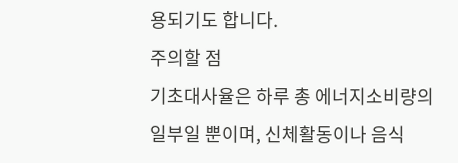용되기도 합니다.
주의할 점
기초대사율은 하루 총 에너지소비량의 일부일 뿐이며, 신체활동이나 음식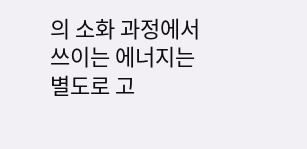의 소화 과정에서 쓰이는 에너지는 별도로 고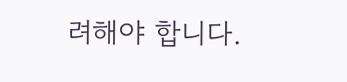려해야 합니다.